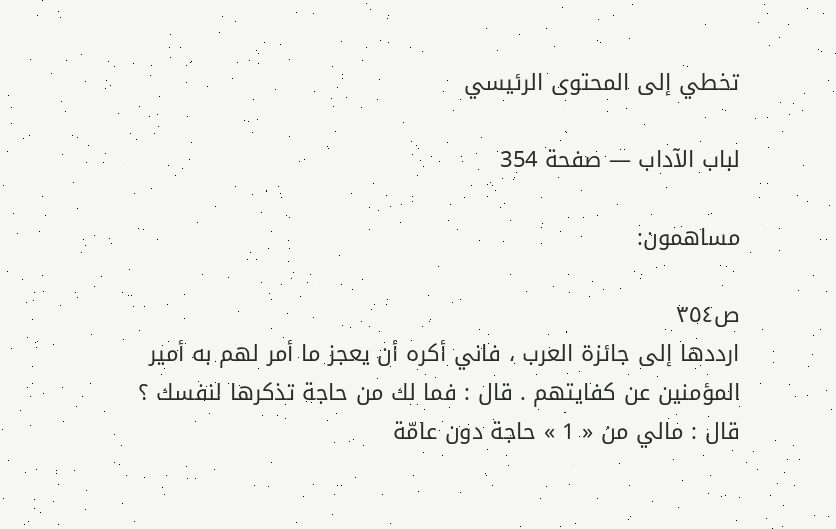تخطي إلى المحتوى الرئيسي

لباب الآداب — صفحة 354

مساهمون:

ص٣٥٤
ارددها إلى جائزة العرب ، فاني أكره أن يعجز ما أمر لهم به أمير المؤمنين عن كفايتهم . قال : فما لك من حاجة تذكرها لنفسك ؟ قال : مالي من « 1 » حاجة دون عامّة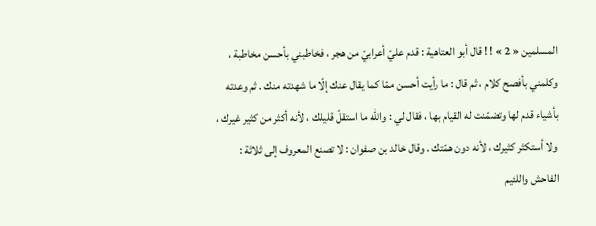المسلمين « 2 » ! ! قال أبو العتاهية : قدم عليّ أعرابيّ من هجر ، فخاطبني بأحسن مخاطبة ، وكلمني بأفصح كلام ، ثم قال : ما رأيت أحسن ممّا كما يقال عنك إلّا ما شهدته منك . ثم وعدته بأشياء قدم لها وتضمّنت له القيام بها ، فقال لي : واللّه ما استقلّ قليلك ، لأنه أكثر من كثير غيرك ، ولا أستكثر كثيرك ، لأنه دون همّتك . وقال خالد بن صفوان : لا تصنع المعروف إلى ثلاثة : الفاحش واللئيم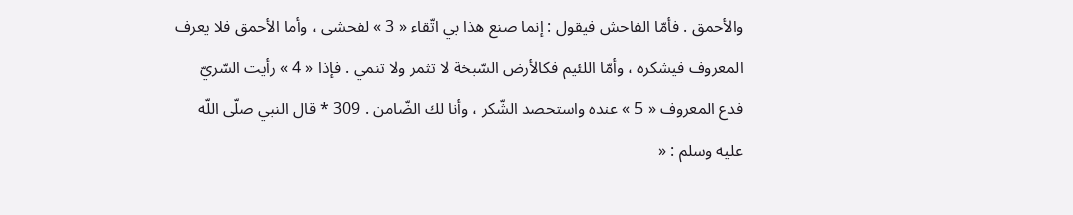والأحمق . فأمّا الفاحش فيقول : إنما صنع هذا بي اتّقاء « 3 » لفحشى ، وأما الأحمق فلا يعرف المعروف فيشكره ، وأمّا اللئيم فكالأرض السّبخة لا تثمر ولا تنمي . فإذا « 4 » رأيت السّريّ فدع المعروف « 5 » عنده واستحصد الشّكر ، وأنا لك الضّامن . 309 * قال النبي صلّى اللّه عليه وسلم : «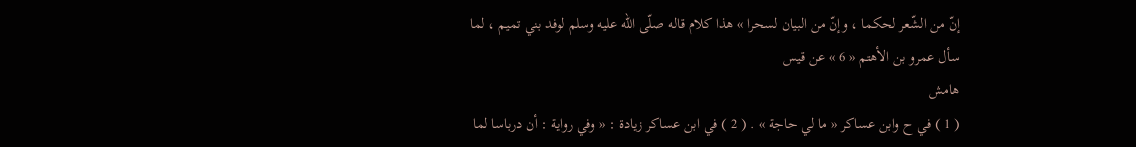إنّ من الشّعر لحكما ، وإنّ من البيان لسحرا » هذا كلام قاله صلّى اللّه عليه وسلم لوفد بني تميم ، لما سأل عمرو بن الأهتم « 6 » عن قيس
هامش
( 1 ) في ح وابن عساكر « ما لي حاجة » . ( 2 ) في ابن عساكر زيادة : « وفي رواية : أن درباسا لما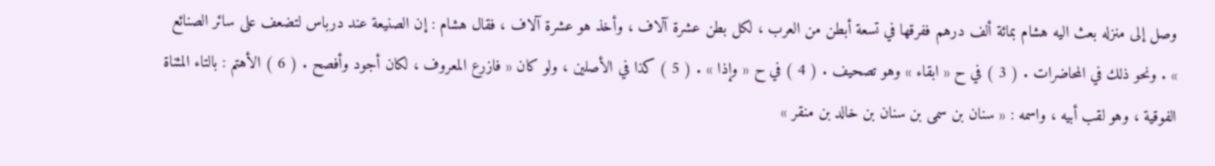وصل إلى منزله بعث اليه هشام بمائة ألف درهم ففرقها في تسعة أبطن من العرب ، لكل بطن عشرة آلاف ، وأخذ هو عشرة آلاف ، فقال هشام : إن الصنيعة عند درباس لتضعف على سائر الصنائع » . ونحو ذلك في المحاضرات . ( 3 ) في ح « ابقاء » وهو تصحيف . ( 4 ) في ح « وإذا » . ( 5 ) كذا في الأصلين ، ولو كان « فازرع المعروف ، لكان أجود وأفصح . ( 6 ) الأهتم : بالتاء المثناة الفوقية ، وهو لقب أبيه ، واسمه : « سنان بن سمى بن سنان بن خالد بن منقر »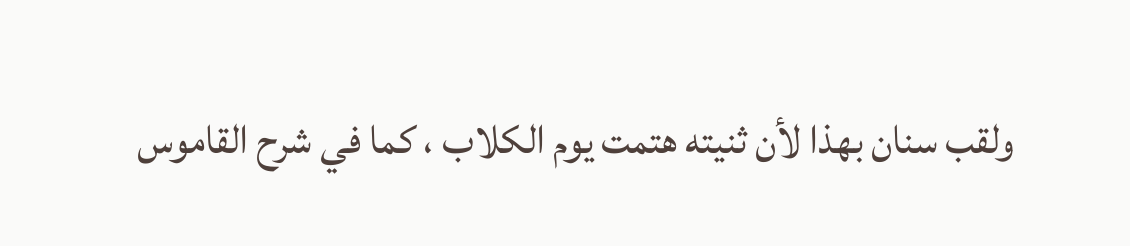ولقب سنان بهذا لأن ثنيته هتمت يوم الكلاب ، كما في شرح القاموس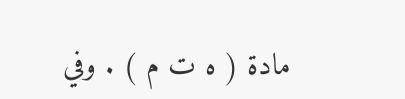مادة ( ه ت م ) . وفي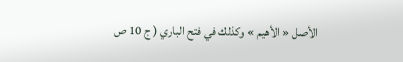الأصل « الأهيم » وكذلك في فتح الباري ( ج 10 ص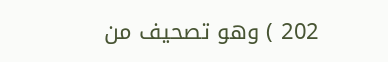202 ) وهو تصحيف من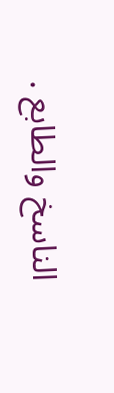الناسخ والطابع .